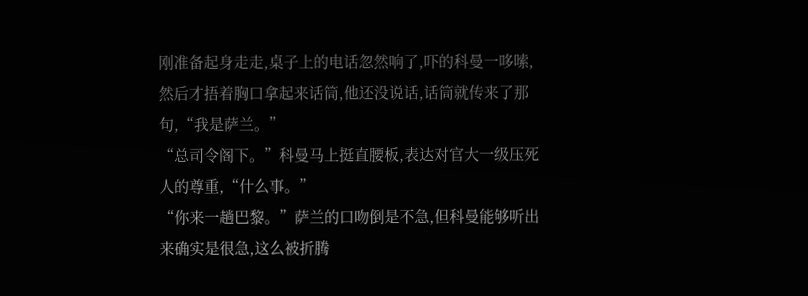刚准备起身走走,桌子上的电话忽然响了,吓的科曼一哆嗦,然后才捂着胸口拿起来话筒,他还没说话,话筒就传来了那句,“我是萨兰。”
“总司令阁下。”科曼马上挺直腰板,表达对官大一级压死人的尊重,“什么事。”
“你来一趟巴黎。”萨兰的口吻倒是不急,但科曼能够听出来确实是很急,这么被折腾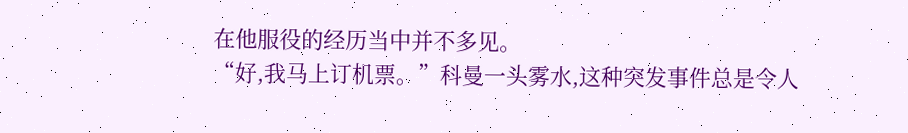在他服役的经历当中并不多见。
“好,我马上订机票。”科曼一头雾水,这种突发事件总是令人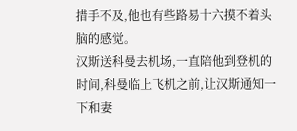措手不及,他也有些路易十六摸不着头脑的感觉。
汉斯送科曼去机场,一直陪他到登机的时间,科曼临上飞机之前,让汉斯通知一下和妻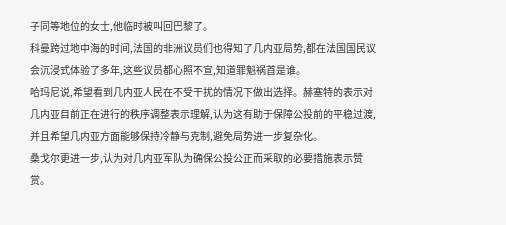子同等地位的女士,他临时被叫回巴黎了。
科曼跨过地中海的时间,法国的非洲议员们也得知了几内亚局势,都在法国国民议会沉浸式体验了多年,这些议员都心照不宣,知道罪魁祸首是谁。
哈玛尼说,希望看到几内亚人民在不受干扰的情况下做出选择。赫塞特的表示对几内亚目前正在进行的秩序调整表示理解,认为这有助于保障公投前的平稳过渡,并且希望几内亚方面能够保持冷静与克制,避免局势进一步复杂化。
桑戈尔更进一步,认为对几内亚军队为确保公投公正而采取的必要措施表示赞赏。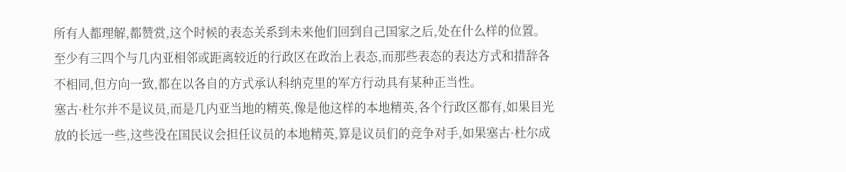所有人都理解,都赞赏,这个时候的表态关系到未来他们回到自己国家之后,处在什么样的位置。
至少有三四个与几内亚相邻或距离较近的行政区在政治上表态,而那些表态的表达方式和措辞各不相同,但方向一致,都在以各自的方式承认科纳克里的军方行动具有某种正当性。
塞古·杜尔并不是议员,而是几内亚当地的精英,像是他这样的本地精英,各个行政区都有,如果目光放的长远一些,这些没在国民议会担任议员的本地精英,算是议员们的竞争对手,如果塞古·杜尔成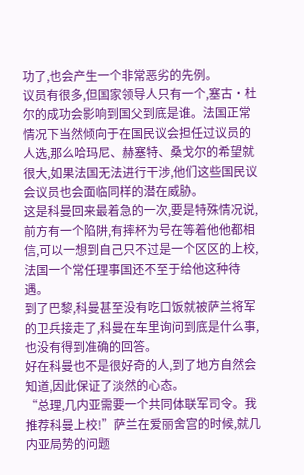功了,也会产生一个非常恶劣的先例。
议员有很多,但国家领导人只有一个,塞古·杜尔的成功会影响到国父到底是谁。法国正常情况下当然倾向于在国民议会担任过议员的人选,那么哈玛尼、赫塞特、桑戈尔的希望就很大,如果法国无法进行干涉,他们这些国民议会议员也会面临同样的潜在威胁。
这是科曼回来最着急的一次,要是特殊情况说,前方有一个陷阱,有摔杯为号在等着他他都相信,可以一想到自己只不过是一个区区的上校,法国一个常任理事国还不至于给他这种待遇。
到了巴黎,科曼甚至没有吃口饭就被萨兰将军的卫兵接走了,科曼在车里询问到底是什么事,也没有得到准确的回答。
好在科曼也不是很好奇的人,到了地方自然会知道,因此保证了淡然的心态。
“总理,几内亚需要一个共同体联军司令。我推荐科曼上校!”萨兰在爱丽舍宫的时候,就几内亚局势的问题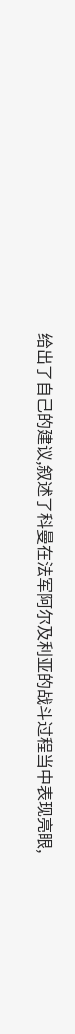给出了自己的建议,叙述了科曼在法军阿尔及利亚的战斗过程当中表现亮眼,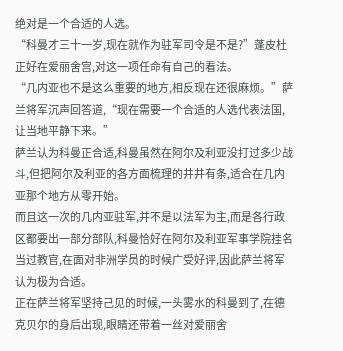绝对是一个合适的人选。
“科曼才三十一岁,现在就作为驻军司令是不是?”蓬皮杜正好在爱丽舍宫,对这一项任命有自己的看法。
“几内亚也不是这么重要的地方,相反现在还很麻烦。”萨兰将军沉声回答道,“现在需要一个合适的人选代表法国,让当地平静下来。”
萨兰认为科曼正合适,科曼虽然在阿尔及利亚没打过多少战斗,但把阿尔及利亚的各方面梳理的井井有条,适合在几内亚那个地方从零开始。
而且这一次的几内亚驻军,并不是以法军为主,而是各行政区都要出一部分部队,科曼恰好在阿尔及利亚军事学院挂名当过教官,在面对非洲学员的时候广受好评,因此萨兰将军认为极为合适。
正在萨兰将军坚持己见的时候,一头雾水的科曼到了,在德克贝尔的身后出现,眼睛还带着一丝对爱丽舍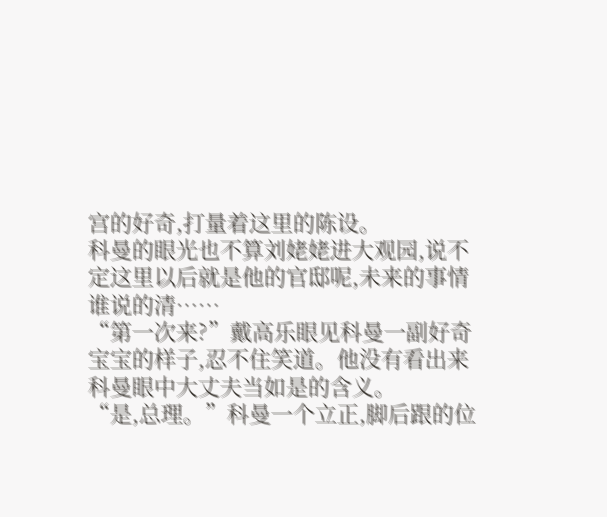宫的好奇,打量着这里的陈设。
科曼的眼光也不算刘姥姥进大观园,说不定这里以后就是他的官邸呢,未来的事情谁说的清……
“第一次来?”戴高乐眼见科曼一副好奇宝宝的样子,忍不住笑道。他没有看出来科曼眼中大丈夫当如是的含义。
“是,总理。”科曼一个立正,脚后跟的位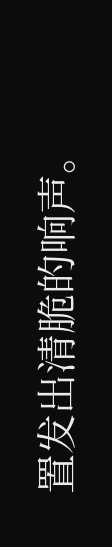置发出清脆的响声。